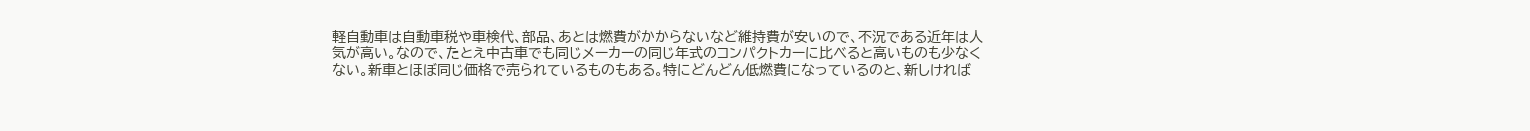軽自動車は自動車税や車検代、部品、あとは燃費がかからないなど維持費が安いので、不況である近年は人気が高い。なので、たとえ中古車でも同じメーカーの同じ年式のコンパクトカーに比べると高いものも少なくない。新車とほぼ同じ価格で売られているものもある。特にどんどん低燃費になっているのと、新しければ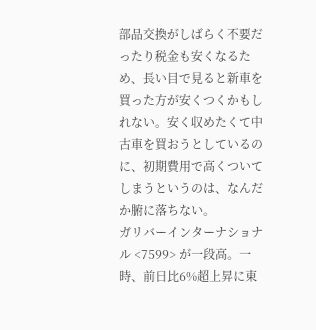部品交換がしばらく不要だったり税金も安くなるため、長い目で見ると新車を買った方が安くつくかもしれない。安く収めたくて中古車を買おうとしているのに、初期費用で高くついてしまうというのは、なんだか腑に落ちない。
ガリバーインターナショナル <7599> が一段高。一時、前日比6%超上昇に東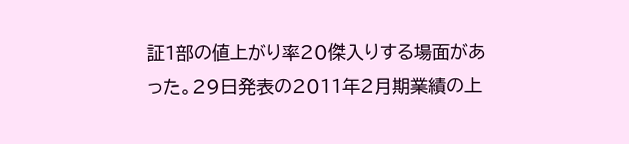証1部の値上がり率20傑入りする場面があった。29日発表の2011年2月期業績の上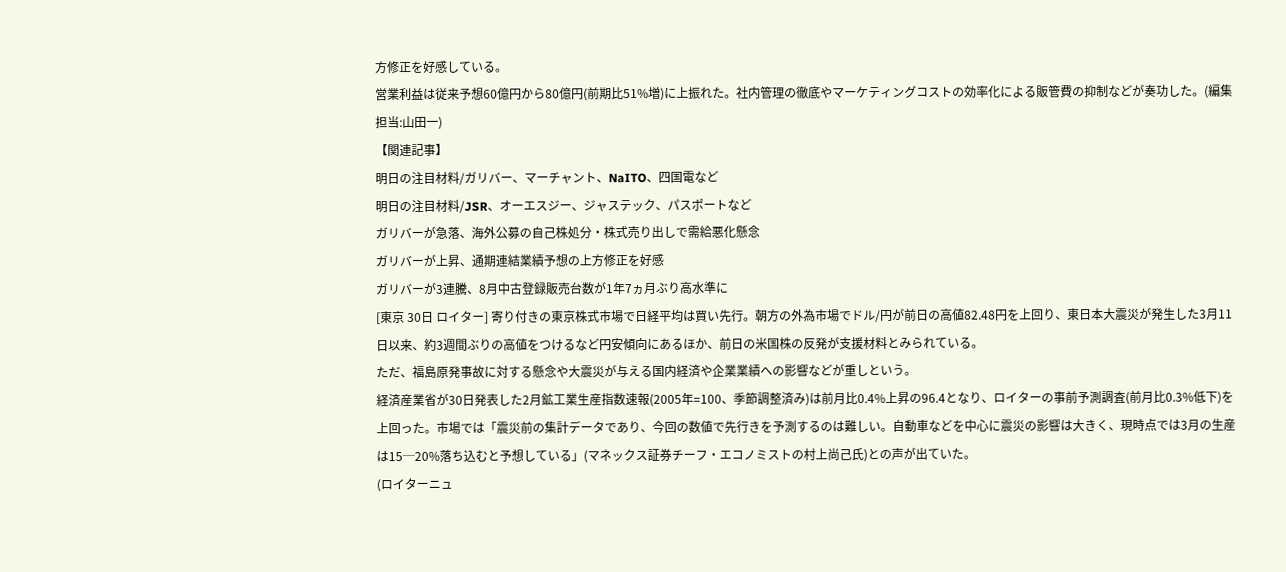方修正を好感している。
営業利益は従来予想60億円から80億円(前期比51%増)に上振れた。社内管理の徹底やマーケティングコストの効率化による販管費の抑制などが奏功した。(編集担当:山田一)
【関連記事】
明日の注目材料/ガリバー、マーチャント、NaITO、四国電など
明日の注目材料/JSR、オーエスジー、ジャステック、パスポートなど
ガリバーが急落、海外公募の自己株処分・株式売り出しで需給悪化懸念
ガリバーが上昇、通期連結業績予想の上方修正を好感
ガリバーが3連騰、8月中古登録販売台数が1年7ヵ月ぶり高水準に
[東京 30日 ロイター] 寄り付きの東京株式市場で日経平均は買い先行。朝方の外為市場でドル/円が前日の高値82.48円を上回り、東日本大震災が発生した3月11日以来、約3週間ぶりの高値をつけるなど円安傾向にあるほか、前日の米国株の反発が支援材料とみられている。
ただ、福島原発事故に対する懸念や大震災が与える国内経済や企業業績への影響などが重しという。
経済産業省が30日発表した2月鉱工業生産指数速報(2005年=100、季節調整済み)は前月比0.4%上昇の96.4となり、ロイターの事前予測調査(前月比0.3%低下)を上回った。市場では「震災前の集計データであり、今回の数値で先行きを予測するのは難しい。自動車などを中心に震災の影響は大きく、現時点では3月の生産は15─20%落ち込むと予想している」(マネックス証券チーフ・エコノミストの村上尚己氏)との声が出ていた。
(ロイターニュ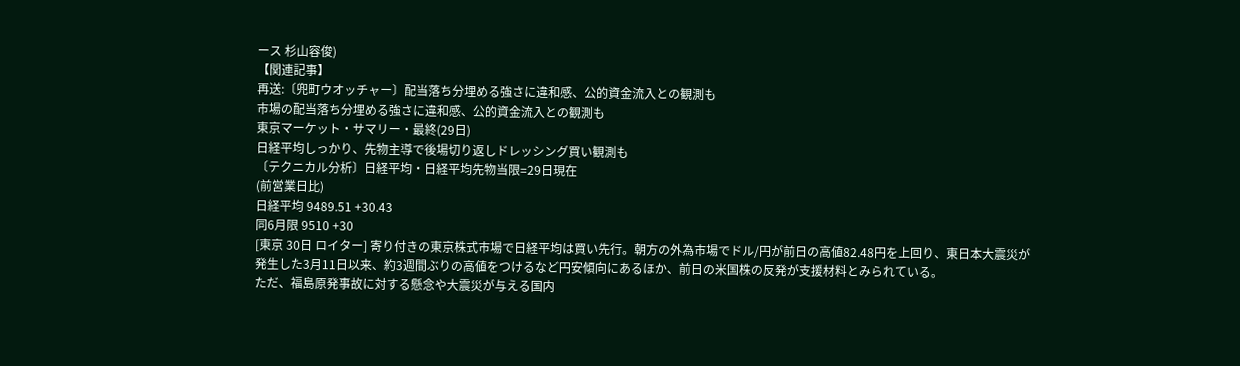ース 杉山容俊)
【関連記事】
再送:〔兜町ウオッチャー〕配当落ち分埋める強さに違和感、公的資金流入との観測も
市場の配当落ち分埋める強さに違和感、公的資金流入との観測も
東京マーケット・サマリー・最終(29日)
日経平均しっかり、先物主導で後場切り返しドレッシング買い観測も
〔テクニカル分析〕日経平均・日経平均先物当限=29日現在
(前営業日比)
日経平均 9489.51 +30.43
同6月限 9510 +30
[東京 30日 ロイター] 寄り付きの東京株式市場で日経平均は買い先行。朝方の外為市場でドル/円が前日の高値82.48円を上回り、東日本大震災が発生した3月11日以来、約3週間ぶりの高値をつけるなど円安傾向にあるほか、前日の米国株の反発が支援材料とみられている。
ただ、福島原発事故に対する懸念や大震災が与える国内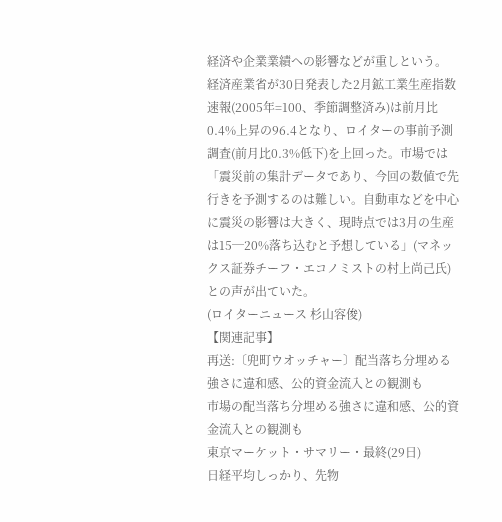経済や企業業績への影響などが重しという。
経済産業省が30日発表した2月鉱工業生産指数速報(2005年=100、季節調整済み)は前月比0.4%上昇の96.4となり、ロイターの事前予測調査(前月比0.3%低下)を上回った。市場では「震災前の集計データであり、今回の数値で先行きを予測するのは難しい。自動車などを中心に震災の影響は大きく、現時点では3月の生産は15─20%落ち込むと予想している」(マネックス証券チーフ・エコノミストの村上尚己氏)との声が出ていた。
(ロイターニュース 杉山容俊)
【関連記事】
再送:〔兜町ウオッチャー〕配当落ち分埋める強さに違和感、公的資金流入との観測も
市場の配当落ち分埋める強さに違和感、公的資金流入との観測も
東京マーケット・サマリー・最終(29日)
日経平均しっかり、先物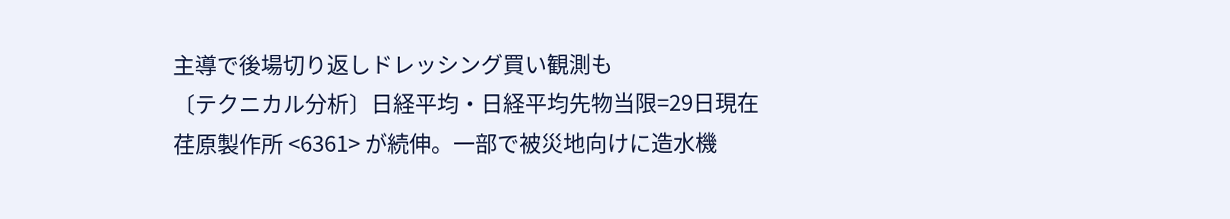主導で後場切り返しドレッシング買い観測も
〔テクニカル分析〕日経平均・日経平均先物当限=29日現在
荏原製作所 <6361> が続伸。一部で被災地向けに造水機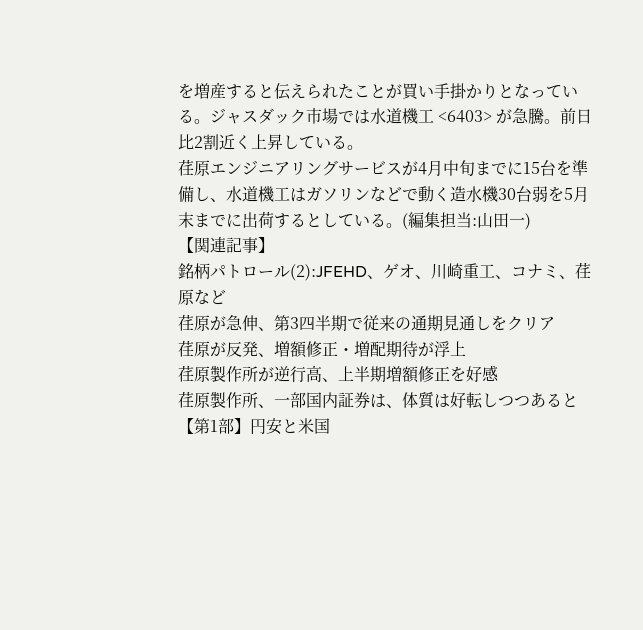を増産すると伝えられたことが買い手掛かりとなっている。ジャスダック市場では水道機工 <6403> が急騰。前日比2割近く上昇している。
荏原エンジニアリングサービスが4月中旬までに15台を準備し、水道機工はガソリンなどで動く造水機30台弱を5月末までに出荷するとしている。(編集担当:山田一)
【関連記事】
銘柄パトロール(2):JFEHD、ゲオ、川崎重工、コナミ、荏原など
荏原が急伸、第3四半期で従来の通期見通しをクリア
荏原が反発、増額修正・増配期待が浮上
荏原製作所が逆行高、上半期増額修正を好感
荏原製作所、一部国内証券は、体質は好転しつつあると
【第1部】円安と米国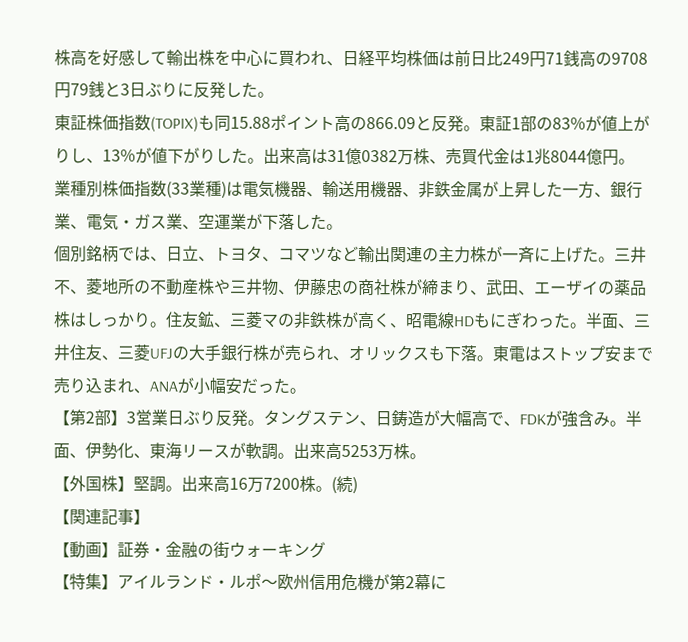株高を好感して輸出株を中心に買われ、日経平均株価は前日比249円71銭高の9708円79銭と3日ぶりに反発した。
東証株価指数(TOPIX)も同15.88ポイント高の866.09と反発。東証1部の83%が値上がりし、13%が値下がりした。出来高は31億0382万株、売買代金は1兆8044億円。
業種別株価指数(33業種)は電気機器、輸送用機器、非鉄金属が上昇した一方、銀行業、電気・ガス業、空運業が下落した。
個別銘柄では、日立、トヨタ、コマツなど輸出関連の主力株が一斉に上げた。三井不、菱地所の不動産株や三井物、伊藤忠の商社株が締まり、武田、エーザイの薬品株はしっかり。住友鉱、三菱マの非鉄株が高く、昭電線HDもにぎわった。半面、三井住友、三菱UFJの大手銀行株が売られ、オリックスも下落。東電はストップ安まで売り込まれ、ANAが小幅安だった。
【第2部】3営業日ぶり反発。タングステン、日鋳造が大幅高で、FDKが強含み。半面、伊勢化、東海リースが軟調。出来高5253万株。
【外国株】堅調。出来高16万7200株。(続)
【関連記事】
【動画】証券・金融の街ウォーキング
【特集】アイルランド・ルポ〜欧州信用危機が第2幕に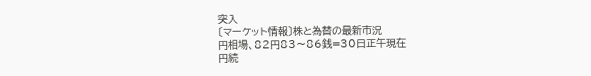突入
〔マーケット情報〕株と為替の最新市況
円相場、82円83〜86銭=30日正午現在
円続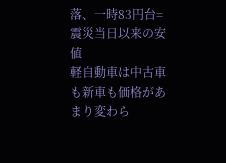落、一時83円台=震災当日以来の安値
軽自動車は中古車も新車も価格があまり変わら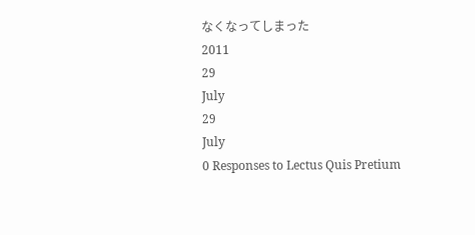なくなってしまった
2011
29
July
29
July
0 Responses to Lectus Quis Pretium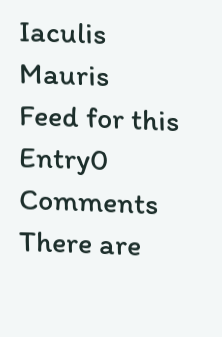Iaculis Mauris
Feed for this Entry0 Comments
There are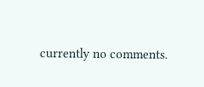currently no comments.